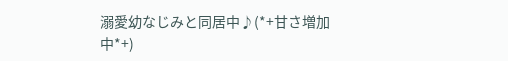溺愛幼なじみと同居中♪(*+甘さ増加中*+)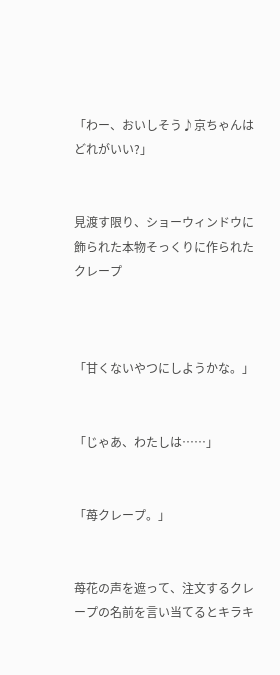「わー、おいしそう♪京ちゃんはどれがいい?」


見渡す限り、ショーウィンドウに飾られた本物そっくりに作られたクレープ



「甘くないやつにしようかな。」


「じゃあ、わたしは……」


「苺クレープ。」


苺花の声を遮って、注文するクレープの名前を言い当てるとキラキ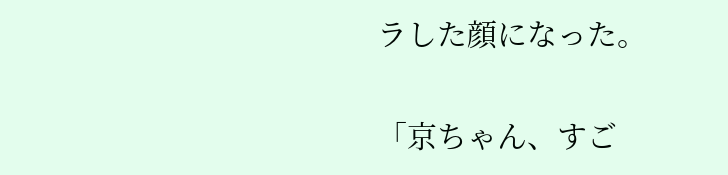ラした顔になった。


「京ちゃん、すご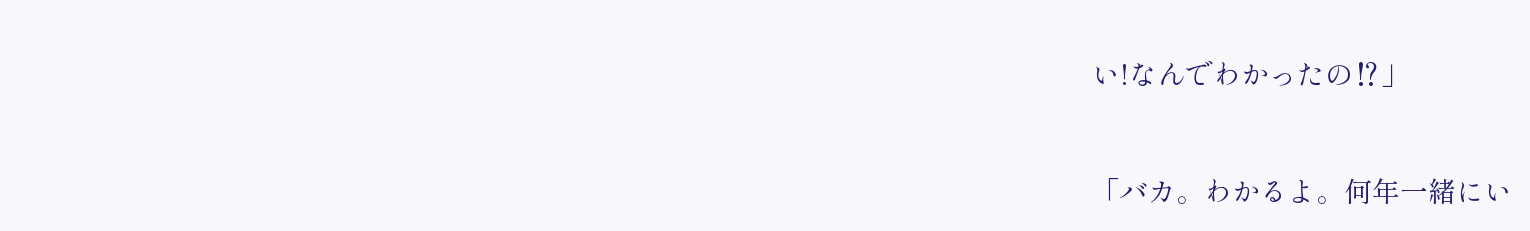い!なんでわかったの⁉」


「バカ。わかるよ。何年一緒にい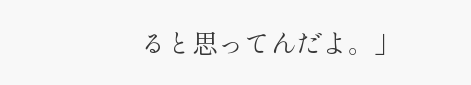ると思ってんだよ。」